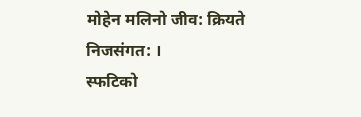मोहेन मलिनो जीव: क्रियते निजसंगत: ।
स्फटिको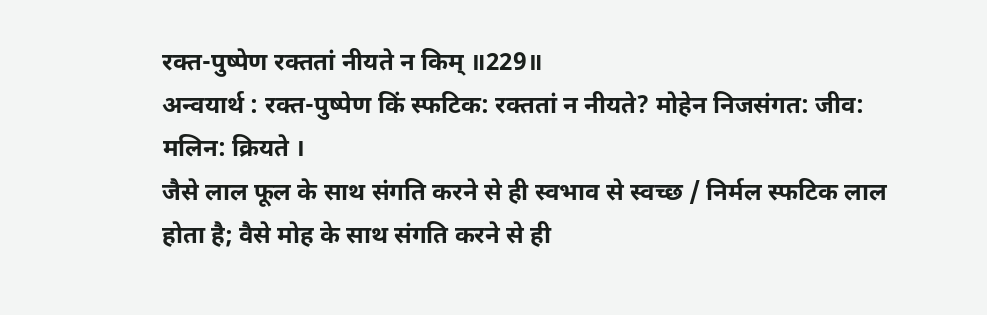रक्त-पुष्पेण रक्ततां नीयते न किम् ॥229॥
अन्वयार्थ : रक्त-पुष्पेण किं स्फटिक: रक्ततां न नीयते? मोहेन निजसंगत: जीव: मलिन: क्रियते ।
जैसे लाल फूल के साथ संगति करने से ही स्वभाव से स्वच्छ / निर्मल स्फटिक लाल होता है; वैसे मोह के साथ संगति करने से ही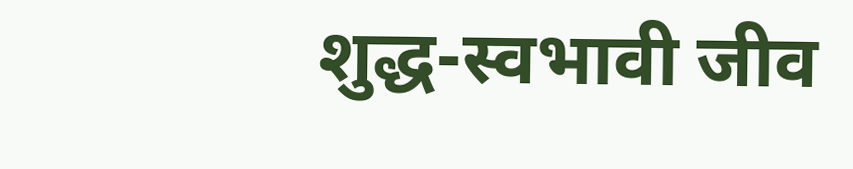शुद्ध-स्वभावी जीव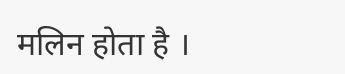मलिन होता है ।